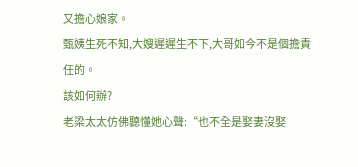又擔心娘家。
甄姨生死不知,大嫂遲遲生不下,大哥如今不是個擔責任的。
該如何辦?
老梁太太仿佛聽懂她心聲:“也不全是娶妻沒娶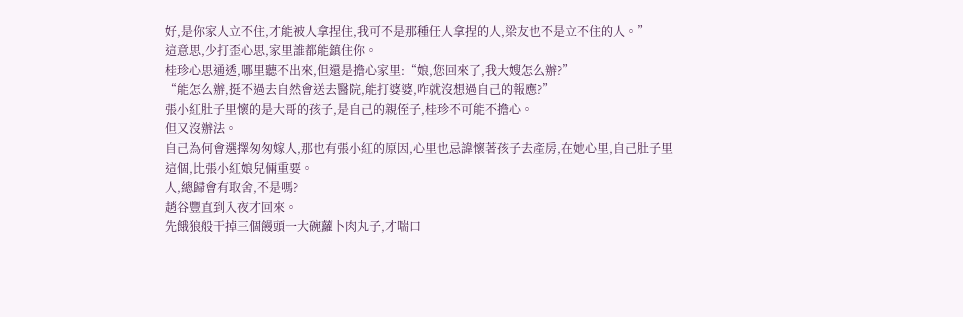好,是你家人立不住,才能被人拿捏住,我可不是那種任人拿捏的人,梁友也不是立不住的人。”
這意思,少打歪心思,家里誰都能鎮住你。
桂珍心思通透,哪里聽不出來,但還是擔心家里:“娘,您回來了,我大嫂怎么辦?”
“能怎么辦,挺不過去自然會送去醫院,能打婆婆,咋就沒想過自己的報應?”
張小紅肚子里懷的是大哥的孩子,是自己的親侄子,桂珍不可能不擔心。
但又沒辦法。
自己為何會選擇匆匆嫁人,那也有張小紅的原因,心里也忌諱懷著孩子去產房,在她心里,自己肚子里這個,比張小紅娘兒倆重要。
人,總歸會有取舍,不是嗎?
趙谷豐直到入夜才回來。
先餓狼般干掉三個饅頭一大碗蘿卜肉丸子,才喘口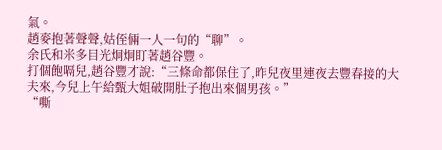氣。
趙麥抱著聲聲,姑侄倆一人一句的“聊”。
余氏和米多目光炯炯盯著趙谷豐。
打個飽嗝兒,趙谷豐才說:“三條命都保住了,昨兒夜里連夜去豐春接的大夫來,今兒上午給甄大姐破開肚子抱出來個男孩。”
“嘶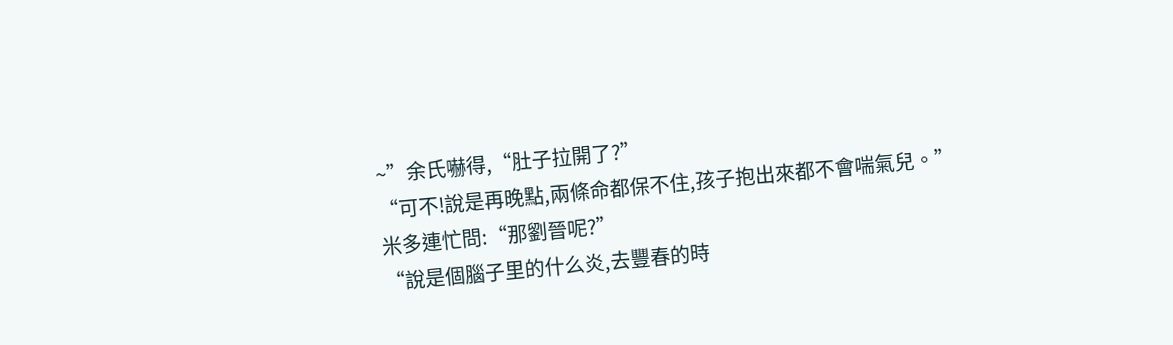~”余氏嚇得,“肚子拉開了?”
“可不!說是再晚點,兩條命都保不住,孩子抱出來都不會喘氣兒。”
米多連忙問:“那劉晉呢?”
“說是個腦子里的什么炎,去豐春的時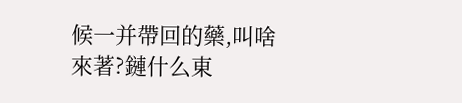候一并帶回的藥,叫啥來著?鏈什么東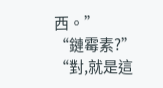西。”
“鏈霉素?”
“對,就是這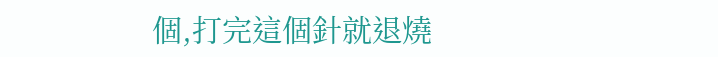個,打完這個針就退燒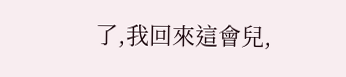了,我回來這會兒,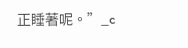正睡著呢。”_c